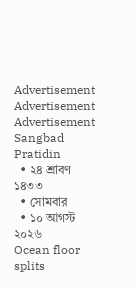Advertisement
Advertisement
Advertisement
Sangbad Pratidin
  • ২৪ শ্রাবণ ১৪৩৩
  • সোমবার
  • ১০ আগস্ট ২০২৬
Ocean floor splits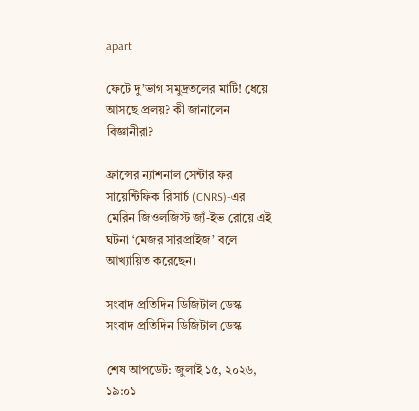apart

ফেটে দু’ভাগ সমুদ্রতলের মাটি! ধেয়ে আসছে প্রলয়? কী জানালেন বিজ্ঞানীরা?

ফ্রান্সের ন্যাশনাল সেন্টার ফর সায়েন্টিফিক রিসার্চ (CNRS)-এর মেরিন জিওলজিস্ট জ্যঁ-ইভ রোয়ে এই ঘটনা ‘মেজর সারপ্রাইজ’ বলে আখ্যায়িত করেছেন।

সংবাদ প্রতিদিন ডিজিটাল ডেস্ক
সংবাদ প্রতিদিন ডিজিটাল ডেস্ক

শেষ আপডেট: জুলাই ১৫, ২০২৬, ১৯:০১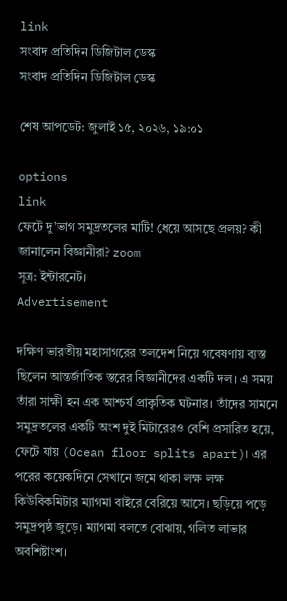link
সংবাদ প্রতিদিন ডিজিটাল ডেস্ক
সংবাদ প্রতিদিন ডিজিটাল ডেস্ক

শেষ আপডেট: জুলাই ১৫, ২০২৬, ১৯:০১

options
link
ফেটে দু’ভাগ সমুদ্রতলের মাটি! ধেয়ে আসছে প্রলয়? কী জানালেন বিজ্ঞানীরা? zoom
সূত্র: ইন্টারনেট।
Advertisement

দক্ষিণ ভারতীয় মহাসাগরের তলদেশ নিয়ে গবেষণায় ব্যস্ত ছিলেন আন্তর্জাতিক স্তরের বিজ্ঞানীদের একটি দল। এ সময় তাঁরা সাক্ষী হন এক আশ্চর্য প্রাকৃতিক ঘটনার। তাঁদের সামনে সমুদ্রতলের একটি অংশ দুই মিটারেরও বেশি প্রসারিত হয়ে, ফেটে যায় (Ocean floor splits apart)। এর পরের কয়েকদিনে সেখানে জমে থাকা লক্ষ লক্ষ কিউবিকমিটার ম্যাগমা বাইরে বেরিয়ে আসে। ছড়িয়ে পড়ে সমুদ্রপৃষ্ঠ জুড়ে। ম্যাগমা বলতে বোঝায়, গলিত লাভার অবশিষ্টাংশ।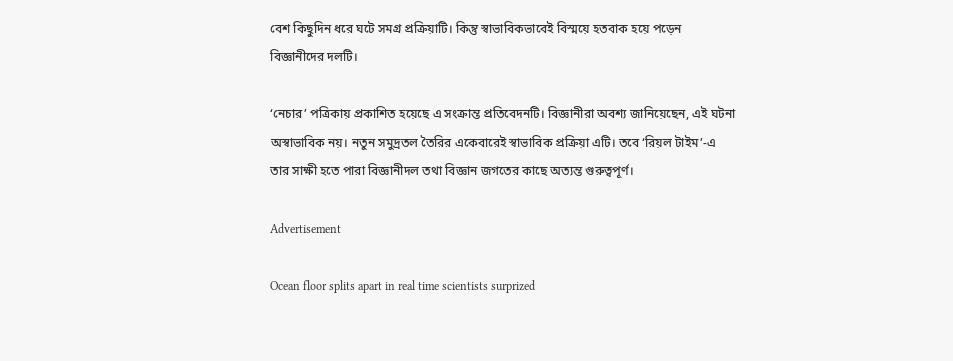বেশ কিছুদিন ধরে ঘটে সমগ্র প্রক্রিয়াটি। কিন্তু স্বাভাবিকভাবেই বিস্ময়ে হতবাক হয়ে পড়েন বিজ্ঞানীদের দলটি।

‘নেচার’ পত্রিকায় প্রকাশিত হয়েছে এ সংক্রান্ত প্রতিবেদনটি। বিজ্ঞানীরা অবশ্য জানিয়েছেন, এই ঘটনা অস্বাভাবিক নয়। নতুন সমুদ্রতল তৈরির একেবারেই স্বাভাবিক প্রক্রিয়া এটি। তবে ‘রিয়ল টাইম’-এ তার সাক্ষী হতে পারা বিজ্ঞানীদল তথা বিজ্ঞান জগতের কাছে অত্যন্ত গুরুত্বপূর্ণ।

Advertisement

Ocean floor splits apart in real time scientists surprized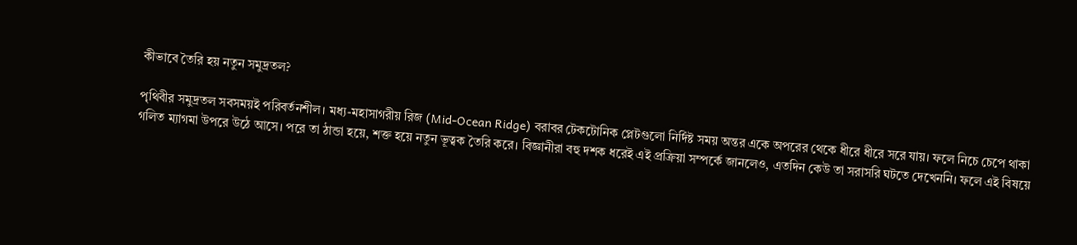কীভাবে তৈরি হয় নতুন সমুদ্রতল?

পৃথিবীর সমুদ্রতল সবসময়ই পরিবর্তনশীল। মধ্য-মহাসাগরীয় রিজ (Mid-Ocean Ridge) বরাবর টেকটোনিক প্লেটগুলো নির্দিষ্ট সময় অন্তর একে অপরের থেকে ধীরে ধীরে সরে যায়। ফলে নিচে চেপে থাকা গলিত ম্যাগমা উপরে উঠে আসে। পরে তা ঠান্ডা হয়ে, শক্ত হয়ে নতুন ভূত্বক তৈরি করে। বিজ্ঞানীরা বহু দশক ধরেই এই প্রক্রিয়া সম্পর্কে জানলেও, এতদিন কেউ তা সরাসরি ঘটতে দেখেননি। ফলে এই বিষয়ে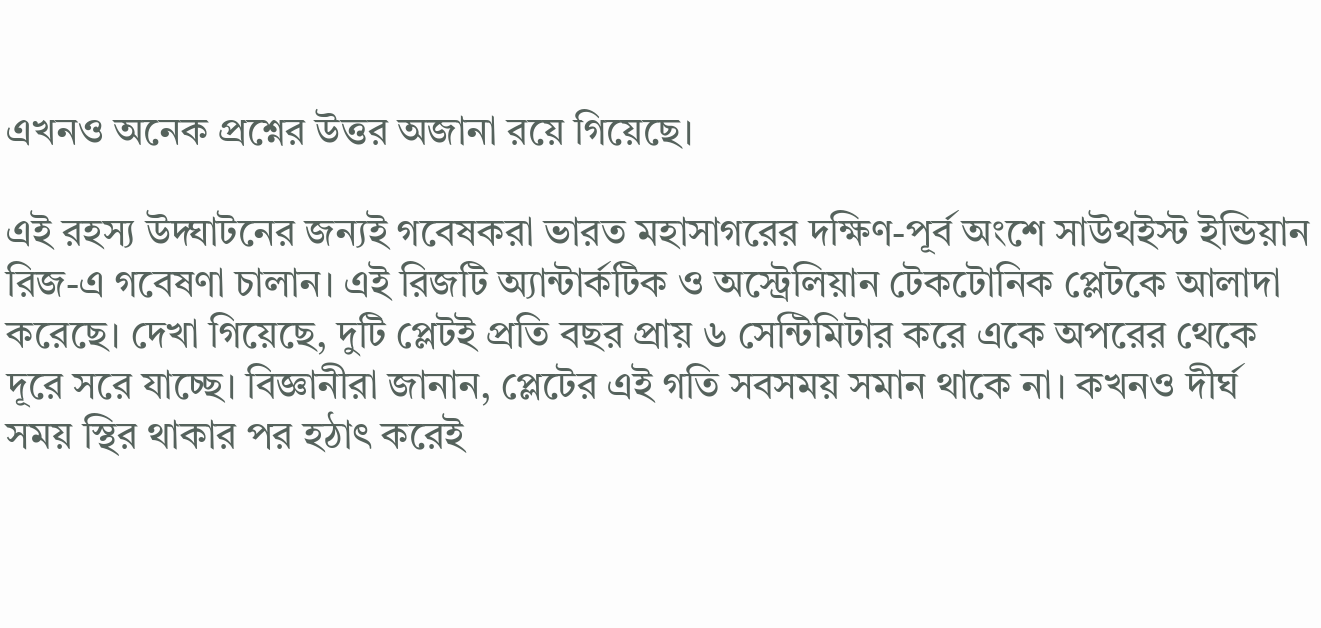এখনও অনেক প্রশ্নের উত্তর অজানা রয়ে গিয়েছে।

এই রহস্য উদ্ঘাটনের জন্যই গবেষকরা ভারত মহাসাগরের দক্ষিণ-পূর্ব অংশে সাউথইস্ট ইন্ডিয়ান রিজ-এ গবেষণা চালান। এই রিজটি অ্যান্টার্কটিক ও অস্ট্রেলিয়ান টেকটোনিক প্লেটকে আলাদা করেছে। দেখা গিয়েছে, দুটি প্লেটই প্রতি বছর প্রায় ৬ সেন্টিমিটার করে একে অপরের থেকে দূরে সরে যাচ্ছে। বিজ্ঞানীরা জানান, প্লেটের এই গতি সবসময় সমান থাকে না। কখনও দীর্ঘ সময় স্থির থাকার পর হঠাৎ করেই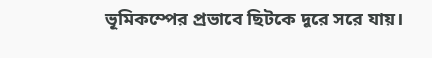ভূমিকম্পের প্রভাবে ছিটকে দূরে সরে যায়।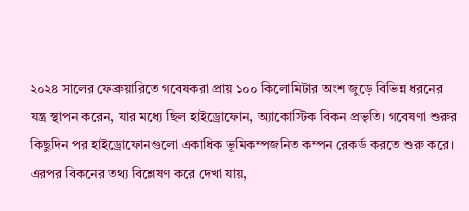২০২৪ সালের ফেব্রুয়ারিতে গবেষকরা প্রায় ১০০ কিলোমিটার অংশ জুড়ে বিভিন্ন ধরনের যন্ত্র স্থাপন করেন, যার মধ্যে ছিল হাইড্রোফোন, অ্যাকোস্টিক বিকন প্রভৃতি। গবেষণা শুরুর কিছুদিন পর হাইড্রোফোনগুলো একাধিক ভূমিকম্পজনিত কম্পন রেকর্ড করতে শুরু করে। এরপর বিকনের তথ্য বিশ্লেষণ করে দেখা যায়,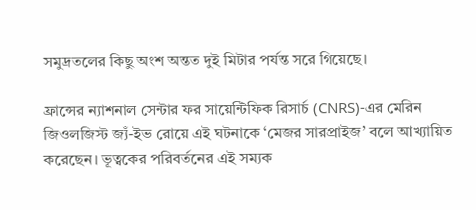সমুদ্রতলের কিছু অংশ অন্তত দুই মিটার পর্যন্ত সরে গিয়েছে।

ফ্রান্সের ন্যাশনাল সেন্টার ফর সায়েন্টিফিক রিসার্চ (CNRS)-এর মেরিন জিওলজিস্ট জ্যঁ-ইভ রোয়ে এই ঘটনাকে ‘মেজর সারপ্রাইজ’ বলে আখ্যায়িত করেছেন। ভূত্বকের পরিবর্তনের এই সম্যক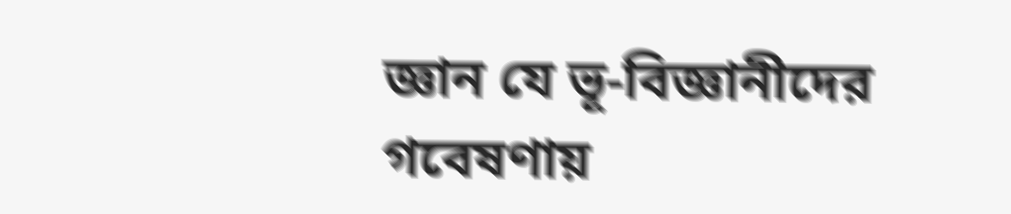জ্ঞান যে ভূ-বিজ্ঞানীদের গবেষণায়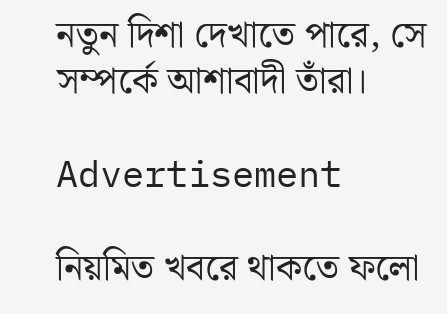নতুন দিশা দেখাতে পারে, সে সম্পর্কে আশাবাদী তাঁরা।

Advertisement

নিয়মিত খবরে থাকতে ফলো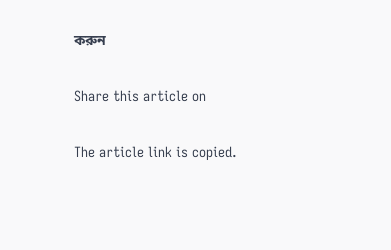করুন

Share this article on

The article link is copied.